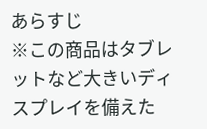あらすじ
※この商品はタブレットなど大きいディスプレイを備えた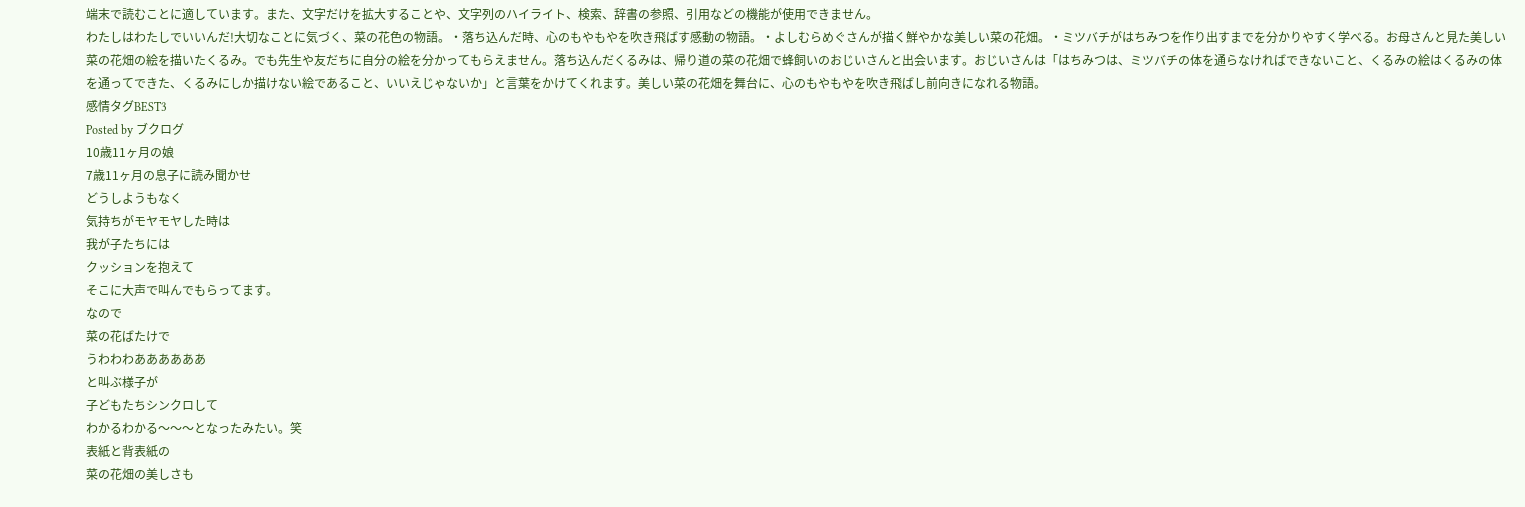端末で読むことに適しています。また、文字だけを拡大することや、文字列のハイライト、検索、辞書の参照、引用などの機能が使用できません。
わたしはわたしでいいんだ!大切なことに気づく、菜の花色の物語。・落ち込んだ時、心のもやもやを吹き飛ばす感動の物語。・よしむらめぐさんが描く鮮やかな美しい菜の花畑。・ミツバチがはちみつを作り出すまでを分かりやすく学べる。お母さんと見た美しい菜の花畑の絵を描いたくるみ。でも先生や友だちに自分の絵を分かってもらえません。落ち込んだくるみは、帰り道の菜の花畑で蜂飼いのおじいさんと出会います。おじいさんは「はちみつは、ミツバチの体を通らなければできないこと、くるみの絵はくるみの体を通ってできた、くるみにしか描けない絵であること、いいえじゃないか」と言葉をかけてくれます。美しい菜の花畑を舞台に、心のもやもやを吹き飛ばし前向きになれる物語。
感情タグBEST3
Posted by ブクログ
10歳11ヶ月の娘
7歳11ヶ月の息子に読み聞かせ
どうしようもなく
気持ちがモヤモヤした時は
我が子たちには
クッションを抱えて
そこに大声で叫んでもらってます。
なので
菜の花ばたけで
うわわわああああああ
と叫ぶ様子が
子どもたちシンクロして
わかるわかる〜〜〜となったみたい。笑
表紙と背表紙の
菜の花畑の美しさも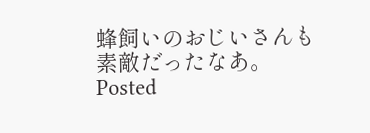蜂飼いのおじいさんも
素敵だったなあ。
Posted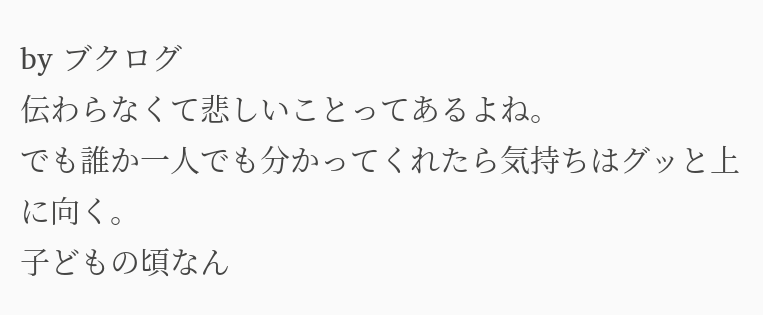by ブクログ
伝わらなくて悲しいことってあるよね。
でも誰か一人でも分かってくれたら気持ちはグッと上に向く。
子どもの頃なん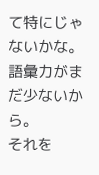て特にじゃないかな。
語彙力がまだ少ないから。
それを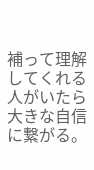補って理解してくれる人がいたら大きな自信に繋がる。